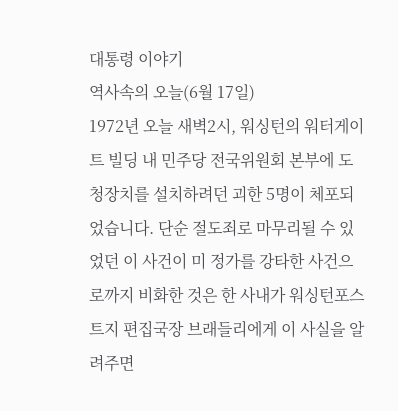대통령 이야기
역사속의 오늘(6월 17일)
1972년 오늘 새벽2시, 워싱턴의 워터게이트 빌딩 내 민주당 전국위원회 본부에 도청장치를 설치하려던 괴한 5명이 체포되었습니다. 단순 절도죄로 마무리될 수 있었던 이 사건이 미 정가를 강타한 사건으로까지 비화한 것은 한 사내가 워싱턴포스트지 편집국장 브래들리에게 이 사실을 알려주면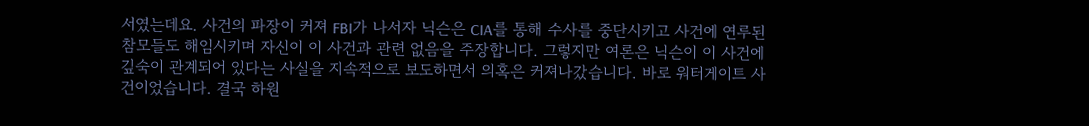서였는데요. 사건의 파장이 커져 FBI가 나서자 닉슨은 CIA를 통해 수사를 중단시키고 사건에 연루된 참모들도 해임시키며 자신이 이 사건과 관련 없음을 주장합니다. 그렇지만 여론은 닉슨이 이 사건에 깊숙이 관계되어 있다는 사실을 지속적으로 보도하면서 의혹은 커져나갔습니다. 바로 워터게이트 사건이었습니다. 결국 하원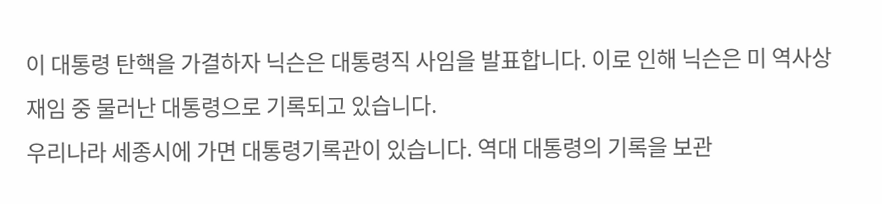이 대통령 탄핵을 가결하자 닉슨은 대통령직 사임을 발표합니다. 이로 인해 닉슨은 미 역사상 재임 중 물러난 대통령으로 기록되고 있습니다.
우리나라 세종시에 가면 대통령기록관이 있습니다. 역대 대통령의 기록을 보관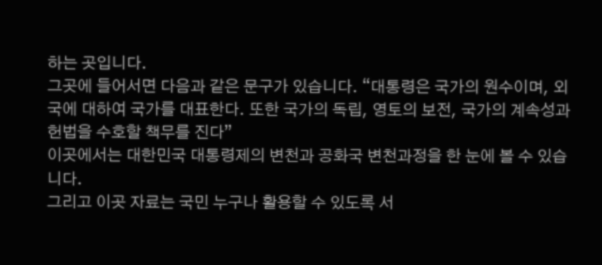하는 곳입니다.
그곳에 들어서면 다음과 같은 문구가 있습니다. “대통령은 국가의 원수이며, 외국에 대하여 국가를 대표한다. 또한 국가의 독립, 영토의 보전, 국가의 계속성과 헌법을 수호할 책무를 진다”
이곳에서는 대한민국 대통령제의 변천과 공화국 변천과정을 한 눈에 볼 수 있습니다.
그리고 이곳 자료는 국민 누구나 활용할 수 있도록 서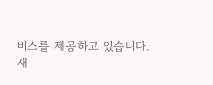비스를 제공하고 있습니다.
새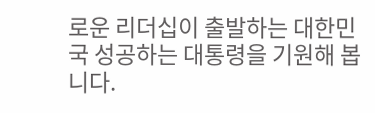로운 리더십이 출발하는 대한민국 성공하는 대통령을 기원해 봅니다.